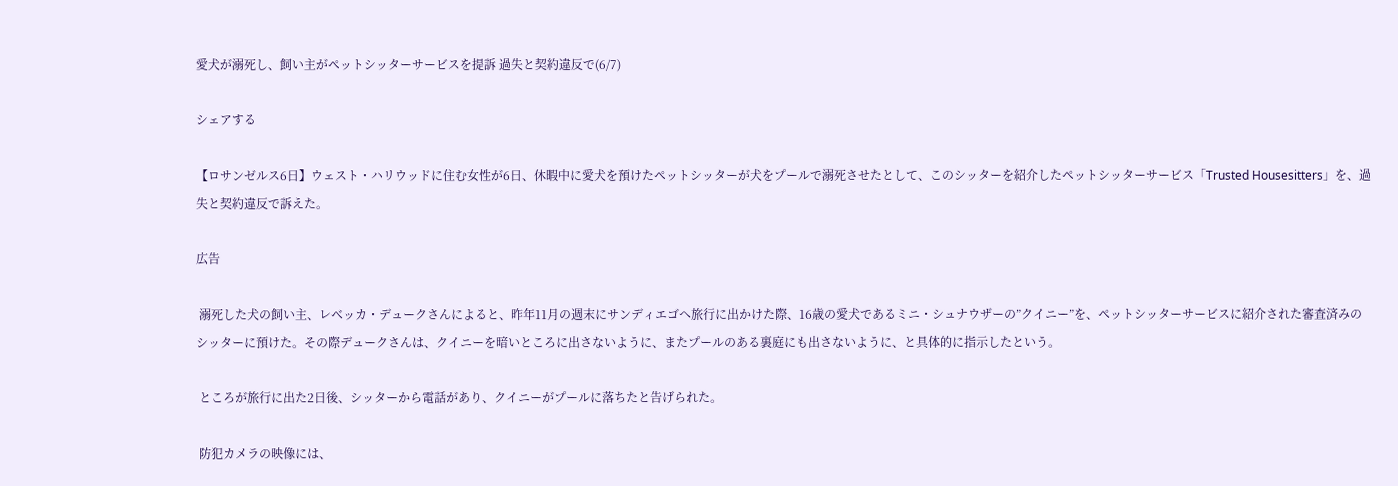愛犬が溺死し、飼い主がペットシッターサービスを提訴 過失と契約違反で(6/7)

シェアする

【ロサンゼルス6日】ウェスト・ハリウッドに住む女性が6日、休暇中に愛犬を預けたペットシッターが犬をプールで溺死させたとして、このシッターを紹介したペットシッターサービス「Trusted Housesitters」を、過失と契約違反で訴えた。

広告

 溺死した犬の飼い主、レベッカ・デュークさんによると、昨年11月の週末にサンディエゴへ旅行に出かけた際、16歳の愛犬であるミニ・シュナウザーの”クイニー”を、ペットシッターサービスに紹介された審査済みのシッターに預けた。その際デュークさんは、クイニーを暗いところに出さないように、またプールのある裏庭にも出さないように、と具体的に指示したという。

 ところが旅行に出た2日後、シッターから電話があり、クイニーがプールに落ちたと告げられた。

 防犯カメラの映像には、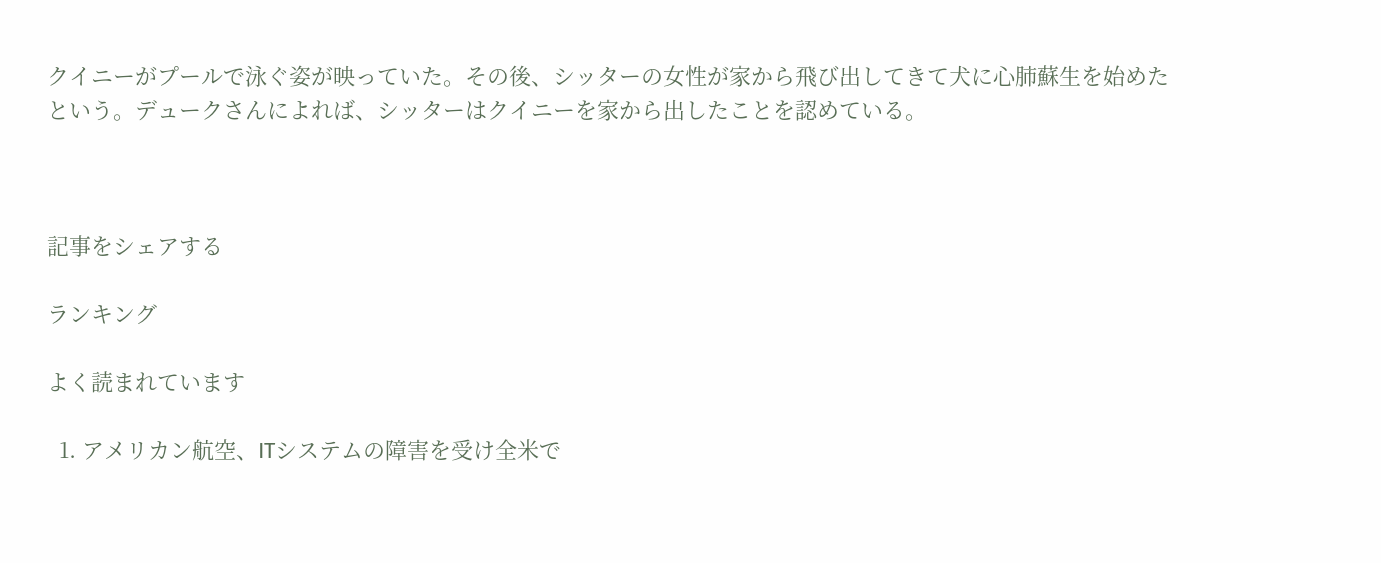クイニーがプールで泳ぐ姿が映っていた。その後、シッターの女性が家から飛び出してきて犬に心肺蘇生を始めたという。デュークさんによれば、シッターはクイニーを家から出したことを認めている。



記事をシェアする

ランキング

よく読まれています

  1. アメリカン航空、ITシステムの障害を受け全米で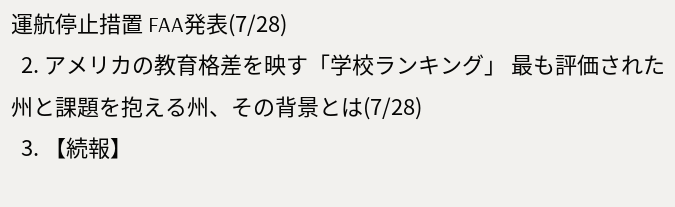運航停止措置 FAA発表(7/28)
  2. アメリカの教育格差を映す「学校ランキング」 最も評価された州と課題を抱える州、その背景とは(7/28)
  3. 【続報】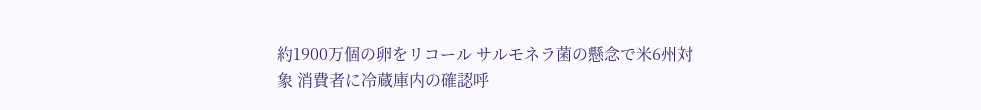約1900万個の卵をリコール サルモネラ菌の懸念で米6州対象 消費者に冷蔵庫内の確認呼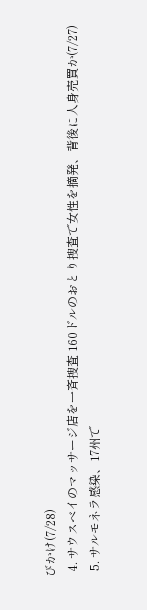びかけ(7/28)
  4. サウスベイのマッサージ店を一斉捜査 160ドルのおとり捜査で女性を摘発、背後に人身売買か(7/27)
  5. サルモネラ感染、17州で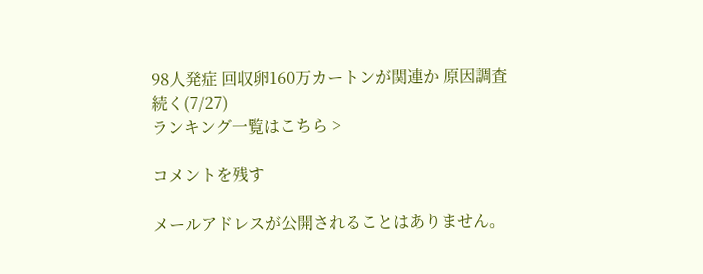98人発症 回収卵160万カートンが関連か 原因調査続く(7/27)
ランキング一覧はこちら >

コメントを残す

メールアドレスが公開されることはありません。